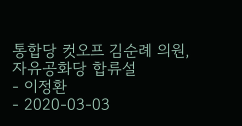통합당 컷오프 김순례 의원, 자유공화당 합류설
- 이정환
- 2020-03-03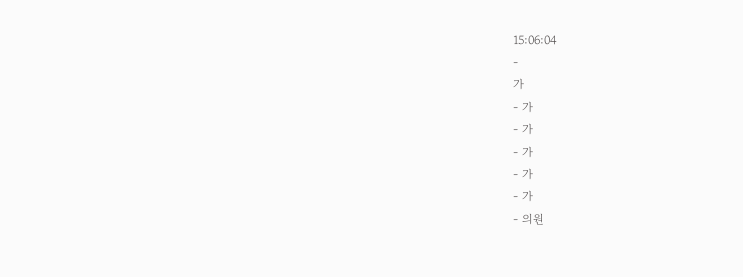15:06:04
-
가
- 가
- 가
- 가
- 가
- 가
- 의원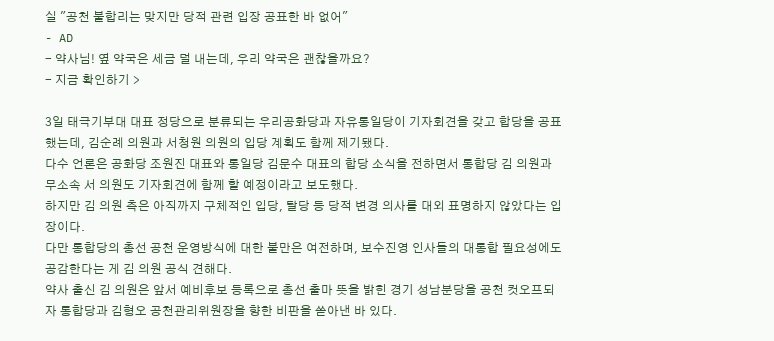실 "공천 불합리는 맞지만 당적 관련 입장 공표한 바 없어"
- AD
- 약사님! 옆 약국은 세금 덜 내는데, 우리 약국은 괜찮을까요?
- 지금 확인하기 >

3일 태극기부대 대표 정당으로 분류되는 우리공화당과 자유통일당이 기자회견을 갖고 합당을 공표했는데, 김순례 의원과 서청원 의원의 입당 계획도 함께 제기됐다.
다수 언론은 공화당 조원진 대표와 통일당 김문수 대표의 합당 소식을 전하면서 통합당 김 의원과 무소속 서 의원도 기자회견에 함께 할 예정이라고 보도했다.
하지만 김 의원 측은 아직까지 구체적인 입당, 탈당 등 당적 변경 의사를 대외 표명하지 않았다는 입장이다.
다만 통합당의 총선 공천 운영방식에 대한 불만은 여전하며, 보수진영 인사들의 대통합 필요성에도 공감한다는 게 김 의원 공식 견해다.
약사 출신 김 의원은 앞서 예비후보 등록으로 총선 출마 뜻을 밝힌 경기 성남분당을 공천 컷오프되자 통합당과 김형오 공천관리위원장을 향한 비판을 쏟아낸 바 있다.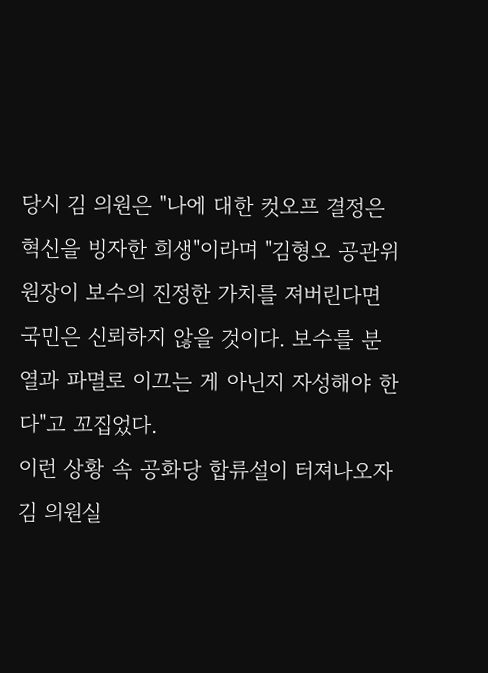당시 김 의원은 "나에 대한 컷오프 결정은 혁신을 빙자한 희생"이라며 "김형오 공관위원장이 보수의 진정한 가치를 져버린다면 국민은 신뢰하지 않을 것이다. 보수를 분열과 파멸로 이끄는 게 아닌지 자성해야 한다"고 꼬집었다.
이런 상황 속 공화당 합류설이 터져나오자 김 의원실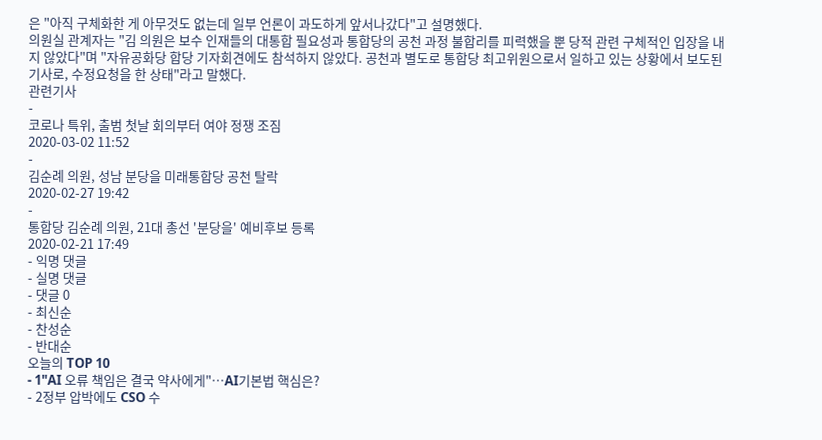은 "아직 구체화한 게 아무것도 없는데 일부 언론이 과도하게 앞서나갔다"고 설명했다.
의원실 관계자는 "김 의원은 보수 인재들의 대통합 필요성과 통합당의 공천 과정 불합리를 피력했을 뿐 당적 관련 구체적인 입장을 내지 않았다"며 "자유공화당 합당 기자회견에도 참석하지 않았다. 공천과 별도로 통합당 최고위원으로서 일하고 있는 상황에서 보도된 기사로, 수정요청을 한 상태"라고 말했다.
관련기사
-
코로나 특위, 출범 첫날 회의부터 여야 정쟁 조짐
2020-03-02 11:52
-
김순례 의원, 성남 분당을 미래통합당 공천 탈락
2020-02-27 19:42
-
통합당 김순례 의원, 21대 총선 '분당을' 예비후보 등록
2020-02-21 17:49
- 익명 댓글
- 실명 댓글
- 댓글 0
- 최신순
- 찬성순
- 반대순
오늘의 TOP 10
- 1"AI 오류 책임은 결국 약사에게"…AI기본법 핵심은?
- 2정부 압박에도 CSO 수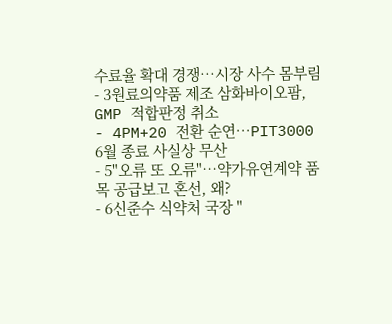수료율 확대 경쟁…시장 사수 몸부림
- 3원료의약품 제조 삼화바이오팜, GMP 적합판정 취소
- 4PM+20 전환 순연…PIT3000 6월 종료 사실상 무산
- 5"오류 또 오류"…약가유연계약 품목 공급보고 혼선, 왜?
- 6신준수 식약처 국장 "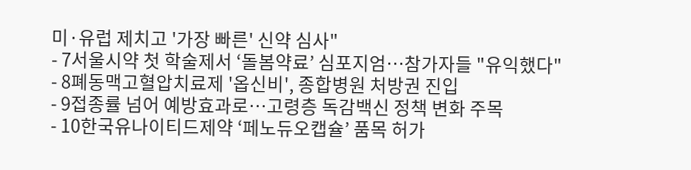미·유럽 제치고 '가장 빠른' 신약 심사"
- 7서울시약 첫 학술제서 ‘돌봄약료’ 심포지엄…참가자들 "유익했다"
- 8폐동맥고혈압치료제 '옵신비', 종합병원 처방권 진입
- 9접종률 넘어 예방효과로…고령층 독감백신 정책 변화 주목
- 10한국유나이티드제약 ‘페노듀오캡슐’ 품목 허가